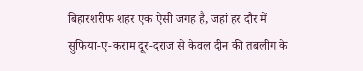बिहारशरीफ शहर एक ऐसी जगह है, जहां हर दौर में सुफिया-ए-कराम दूर-दराज से केवल दीन की तबलीग के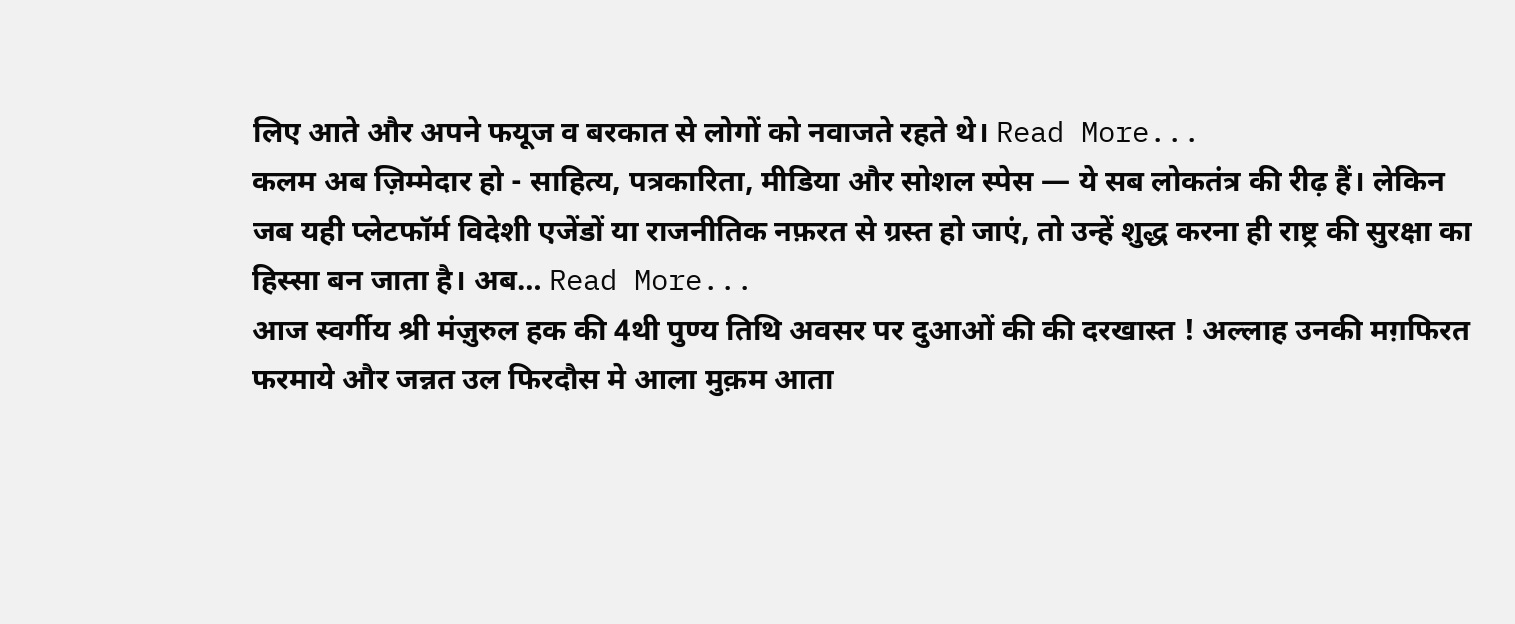लिए आते और अपने फयूज व बरकात से लोगों को नवाजते रहते थे। Read More...
कलम अब ज़िम्मेदार हो - साहित्य, पत्रकारिता, मीडिया और सोशल स्पेस — ये सब लोकतंत्र की रीढ़ हैं। लेकिन जब यही प्लेटफॉर्म विदेशी एजेंडों या राजनीतिक नफ़रत से ग्रस्त हो जाएं, तो उन्हें शुद्ध करना ही राष्ट्र की सुरक्षा का हिस्सा बन जाता है। अब… Read More...
आज स्वर्गीय श्री मंज़ुरुल हक की 4थी पुण्य तिथि अवसर पर दुआओं की की दरखास्त ! अल्लाह उनकी मग़फिरत फरमाये और जन्नत उल फिरदौस मे आला मुक़म आता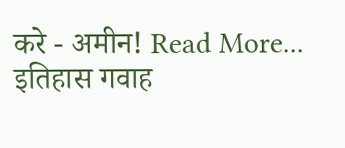करे - अमीन! Read More...
इतिहास गवाह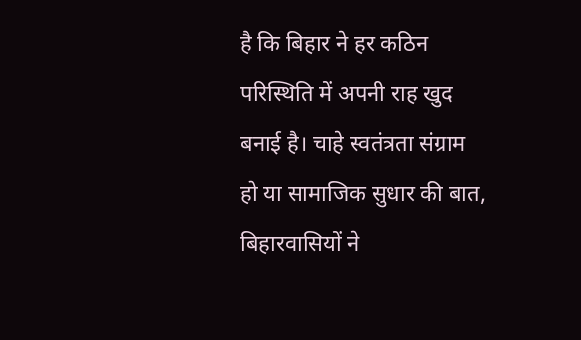है कि बिहार ने हर कठिन परिस्थिति में अपनी राह खुद बनाई है। चाहे स्वतंत्रता संग्राम हो या सामाजिक सुधार की बात, बिहारवासियों ने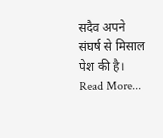सदैव अपने संघर्ष से मिसाल पेश की है। Read More...